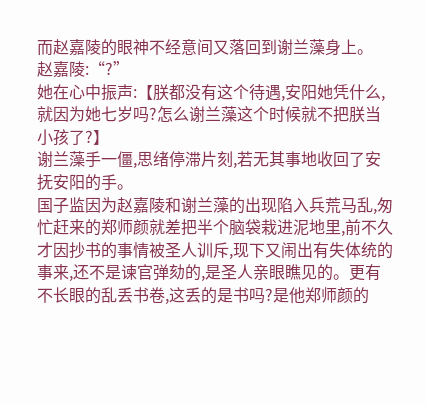而赵嘉陵的眼神不经意间又落回到谢兰藻身上。
赵嘉陵:“?”
她在心中振声:【朕都没有这个待遇,安阳她凭什么,就因为她七岁吗?怎么谢兰藻这个时候就不把朕当小孩了?】
谢兰藻手一僵,思绪停滞片刻,若无其事地收回了安抚安阳的手。
国子监因为赵嘉陵和谢兰藻的出现陷入兵荒马乱,匆忙赶来的郑师颜就差把半个脑袋栽进泥地里,前不久才因抄书的事情被圣人训斥,现下又闹出有失体统的事来,还不是谏官弹劾的,是圣人亲眼瞧见的。更有不长眼的乱丢书卷,这丢的是书吗?是他郑师颜的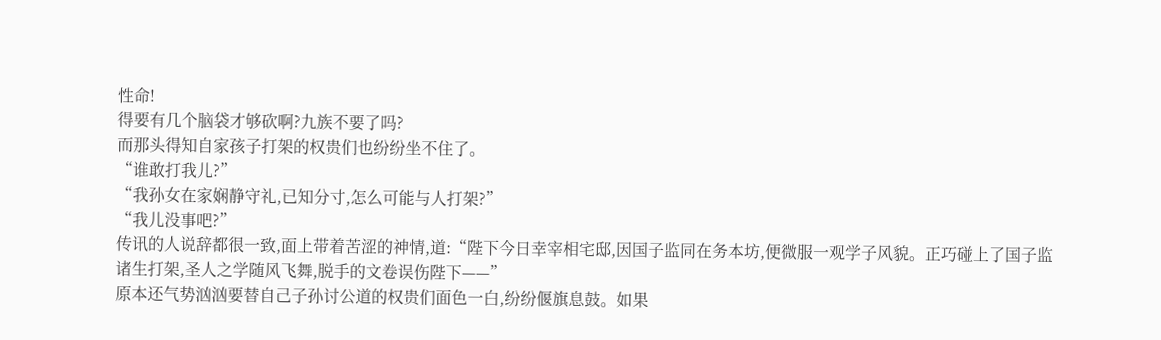性命!
得要有几个脑袋才够砍啊?九族不要了吗?
而那头得知自家孩子打架的权贵们也纷纷坐不住了。
“谁敢打我儿?”
“我孙女在家娴静守礼,已知分寸,怎么可能与人打架?”
“我儿没事吧?”
传讯的人说辞都很一致,面上带着苦涩的神情,道:“陛下今日幸宰相宅邸,因国子监同在务本坊,便微服一观学子风貌。正巧碰上了国子监诸生打架,圣人之学随风飞舞,脱手的文卷误伤陛下——”
原本还气势汹汹要替自己子孙讨公道的权贵们面色一白,纷纷偃旗息鼓。如果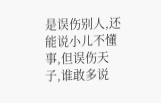是误伤别人,还能说小儿不懂事,但误伤天子,谁敢多说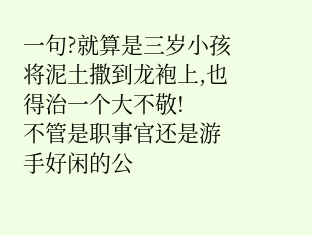一句?就算是三岁小孩将泥土撒到龙袍上,也得治一个大不敬!
不管是职事官还是游手好闲的公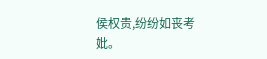侯权贵,纷纷如丧考妣。